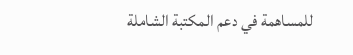للمساهمة في دعم المكتبة الشاملة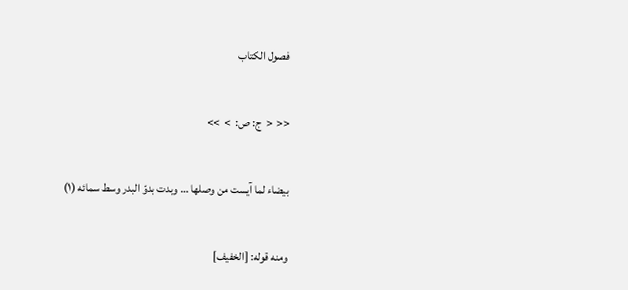فصول الكتاب

<<  <  ج: ص:  >  >>

بيضاء لما آيست من وصلها … وبدت بدوّ البدر وسط سمائه (١)

ومنه قوله: [الخفيف]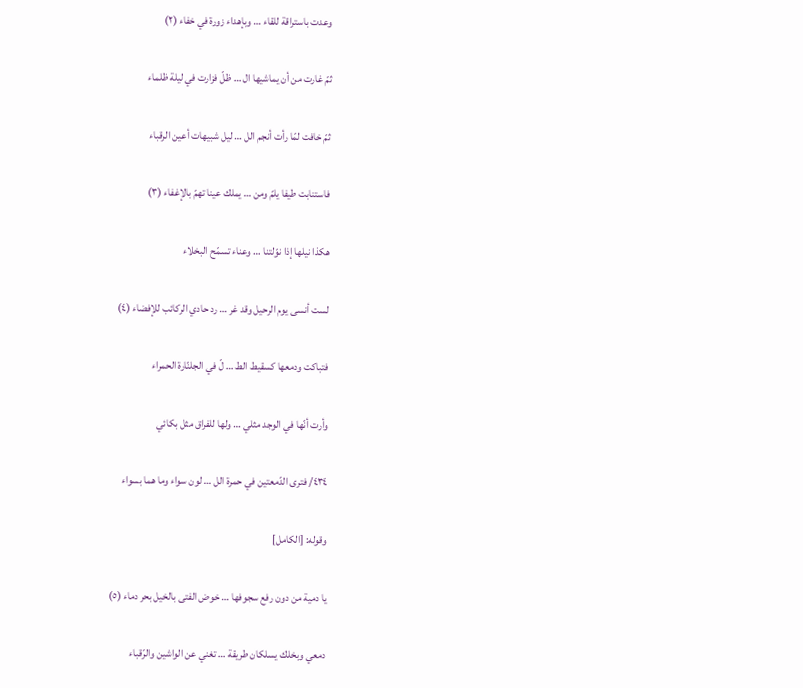وعدت باستراقة للقاء … وبإهداء زورة في خفاء (٢)

ثمّ غارت من أن يماشيها ال … ظلّ فزارت في ليلة ظلماء

ثمّ خافت لمّا رأت أنجم الل … ليل شبيهات أعين الرقباء

فاستنابت طيفا يلمّ ومن … يملك عينا تهمّ بالإغفاء (٣)

هكذا نيلها إذا نوّلتنا … وعناء تسمّح البخلاء

لست أنسى يوم الرحيل وقد غر … رد حادي الركائب للإفضاء (٤)

فتباكت ودمعها كسقيط الط … لّ في الجلنّارة الحمراء

وأرت أنّها في الوجد مثلي … ولها للفراق مثل بكائي

٤٣٤/ فترى الدّمعتين في حمرة الل … لون سواء وما هما بسواء

وقوله: [الكامل]

يا دمية من دون رفع سجوفها … خوض الفتى بالخيل بحر دماء (٥)

دمعي وبخلك يسلكان طريقة … تغني عن الواشين والرّقباء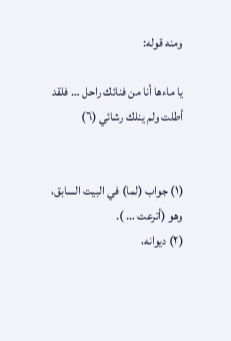ومنه قوله:

يا ماءها أنا من فنائك راحل … فلقد أطلت ولم ينلك رشائي (٦)


(١) جواب (لما) في البيت السابق، وهو (أترعت … ).
(٢) ديوانه،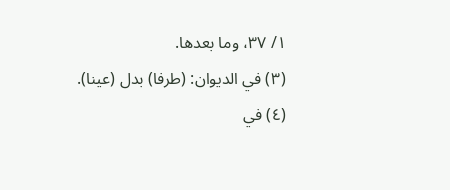١/ ٣٧، وما بعدها.
(٣) في الديوان: (طرفا) بدل (عينا).
(٤) في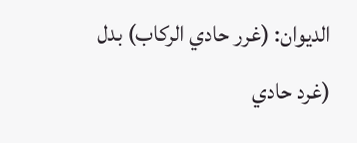الديوان: (غرر حادي الركاب) بدل (غرد حادي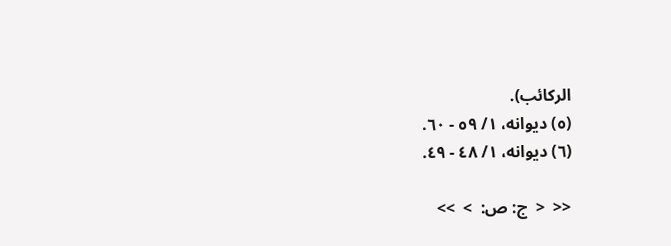الركائب).
(٥) ديوانه، ١/ ٥٩ - ٦٠.
(٦) ديوانه، ١/ ٤٨ - ٤٩.

<<  <  ج: ص:  >  >>